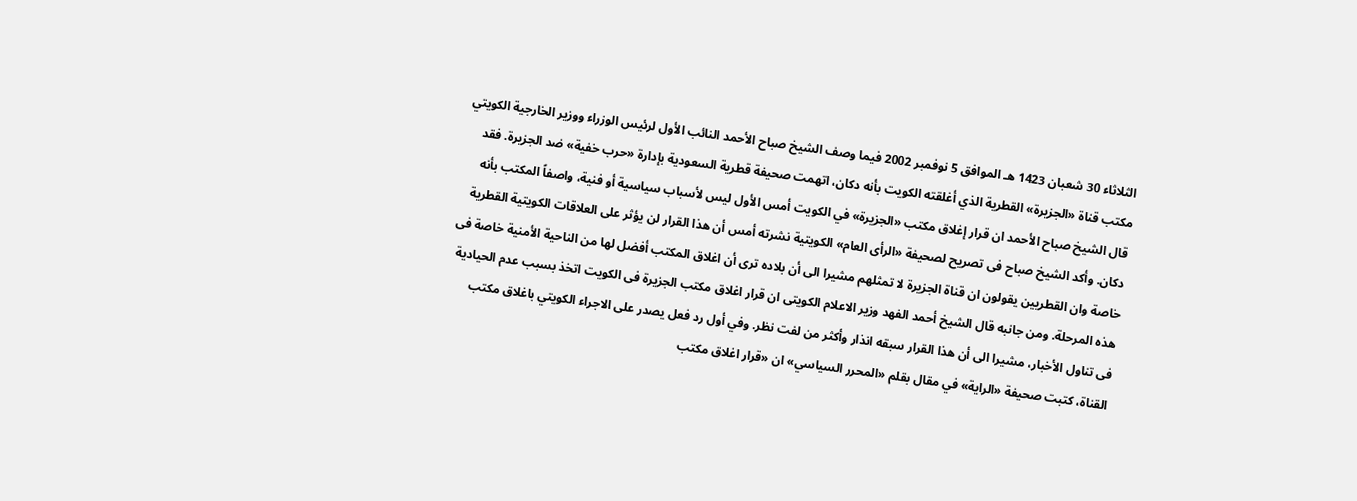الثلاثاء 30 شعبان 1423 هـ الموافق 5 نوفمبر 2002 فيما وصف الشيخ صباح الأحمد النائب الأول لرئيس الوزراء ووزير الخارجية الكويتي مكتب قناة «الجزيرة» القطرية الذي أغلقته الكويت بأنه دكان، اتهمت صحيفة قطرية السعودية بإدارة «حرب خفية» ضد الجزيرة. فقد قال الشيخ صباح الأحمد ان قرار إغلاق مكتب «الجزيرة» في الكويت أمس الأول ليس لأسباب سياسية أو فنية، واصفاً المكتب بأنه دكان. وأكد الشيخ صباح فى تصريح لصحيفة «الرأى العام» الكويتية نشرته أمس أن هذا القرار لن يؤثر على العلاقات الكويتية القطرية خاصة وان القطريين يقولون ان قناة الجزيرة لا تمثلهم مشيرا الى أن بلاده ترى أن اغلاق المكتب أفضل لها من الناحية الأمنية خاصة فى هذه المرحلة. ومن جانبه قال الشيخ أحمد الفهد وزير الاعلام الكويتى ان قرار اغلاق مكتب الجزيرة فى الكويت اتخذ بسبب عدم الحيادية فى تناول الأخبار، مشيرا الى أن هذا القرار سبقه انذار وأكثر من لفت نظر. وفي أول رد فعل يصدر على الاجراء الكويتي باغلاق مكتب القناة، كتبت صحيفة «الراية» في مقال بقلم «المحرر السياسي» ان «قرار اغلاق مكتب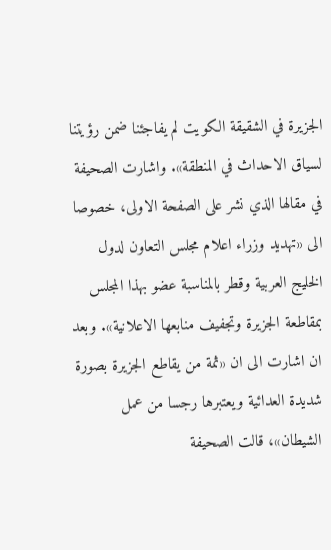الجزيرة في الشقيقة الكويت لم يفاجئنا ضمن رؤيتنا لسياق الاحداث في المنطقة». واشارت الصحيفة في مقالها الذي نشر على الصفحة الاولى، خصوصا الى «تهديد وزراء اعلام مجلس التعاون لدول الخليج العربية وقطر بالمناسبة عضو بهذا المجلس بمقاطعة الجزيرة وتجفيف منابعها الاعلانية». وبعد ان اشارت الى ان «ثمة من يقاطع الجزيرة بصورة شديدة العدائية ويعتبرها رجسا من عمل الشيطان»، قالت الصحيفة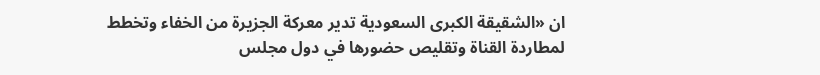ان «الشقيقة الكبرى السعودية تدير معركة الجزيرة من الخفاء وتخطط لمطاردة القناة وتقليص حضورها في دول مجلس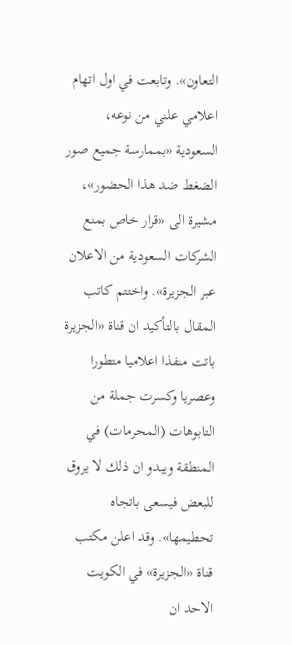التعاون». وتابعت في اول اتهام اعلامي علني من نوعه، السعودية «بممارسة جميع صور الضغط ضد هذا الحضور»، مشيرة الى «قرار خاص بمنع الشركات السعودية من الاعلان عبر الجزيرة». واختتم كاتب المقال بالتأكيد ان قناة «الجزيرة باتت منفذا اعلاميا متطورا وعصريا وكسرت جملة من التابوهات (المحرمات) في المنطقة ويبدو ان ذلك لا يروق للبعض فيسعى باتجاه تحطيمها». وقد اعلن مكتب قناة «الجزيرة» في الكويت الاحد ان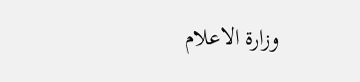وزارة الاعلام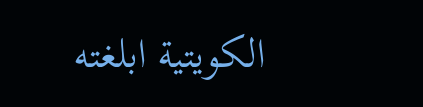الكويتية ابلغته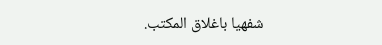شفهيا باغلاق المكتب.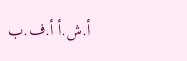أ.ش.أ أ.ف.ب